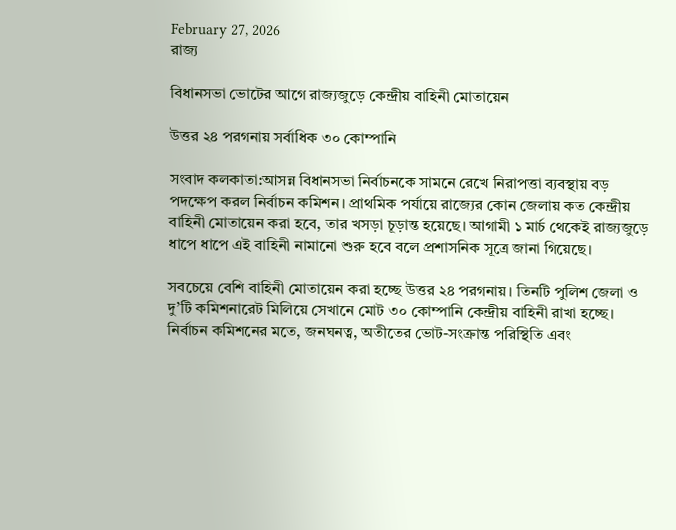February 27, 2026
রাজ্য

বিধানসভা ভোটের আগে রাজ্যজুড়ে কেন্দ্রীয় বাহিনী মোতায়েন

উত্তর ২৪ পরগনায় সর্বাধিক ৩০ কোম্পানি

সংবাদ কলকাতা:আসন্ন বিধানসভা নির্বাচনকে সামনে রেখে নিরাপত্তা ব্যবস্থায় বড় পদক্ষেপ করল নির্বাচন কমিশন। প্রাথমিক পর্যায়ে রাজ্যের কোন জেলায় কত কেন্দ্রীয় বাহিনী মোতায়েন করা হবে, তার খসড়া চূড়ান্ত হয়েছে। আগামী ১ মার্চ থেকেই রাজ্যজুড়ে ধাপে ধাপে এই বাহিনী নামানো শুরু হবে বলে প্রশাসনিক সূত্রে জানা গিয়েছে।

সবচেয়ে বেশি বাহিনী মোতায়েন করা হচ্ছে উত্তর ২৪ পরগনায়। তিনটি পুলিশ জেলা ও দু’টি কমিশনারেট মিলিয়ে সেখানে মোট ৩০ কোম্পানি কেন্দ্রীয় বাহিনী রাখা হচ্ছে। নির্বাচন কমিশনের মতে, জনঘনত্ব, অতীতের ভোট-সংক্রান্ত পরিস্থিতি এবং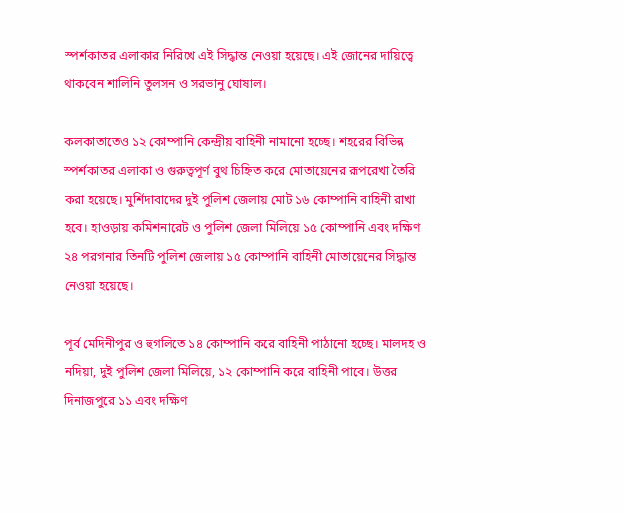স্পর্শকাতর এলাকার নিরিখে এই সিদ্ধান্ত নেওয়া হয়েছে। এই জোনের দায়িত্বে থাকবেন শালিনি তুলসন ও সরভানু ঘোষাল।

কলকাতাতেও ১২ কোম্পানি কেন্দ্রীয় বাহিনী নামানো হচ্ছে। শহরের বিভিন্ন স্পর্শকাতর এলাকা ও গুরুত্বপূর্ণ বুথ চিহ্নিত করে মোতায়েনের রূপরেখা তৈরি করা হয়েছে। মুর্শিদাবাদের দুই পুলিশ জেলায় মোট ১৬ কোম্পানি বাহিনী রাখা হবে। হাওড়ায় কমিশনারেট ও পুলিশ জেলা মিলিয়ে ১৫ কোম্পানি এবং দক্ষিণ ২৪ পরগনার তিনটি পুলিশ জেলায় ১৫ কোম্পানি বাহিনী মোতায়েনের সিদ্ধান্ত নেওয়া হয়েছে।

পূর্ব মেদিনীপুর ও হুগলিতে ১৪ কোম্পানি করে বাহিনী পাঠানো হচ্ছে। মালদহ ও নদিয়া, দুই পুলিশ জেলা মিলিয়ে, ১২ কোম্পানি করে বাহিনী পাবে। উত্তর দিনাজপুরে ১১ এবং দক্ষিণ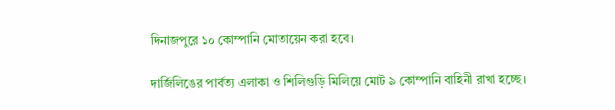দিনাজপুরে ১০ কোম্পানি মোতায়েন করা হবে।

দার্জিলিঙের পার্বত্য এলাকা ও শিলিগুড়ি মিলিয়ে মোট ৯ কোম্পানি বাহিনী রাখা হচ্ছে।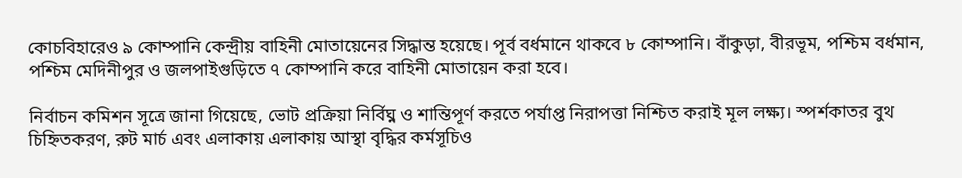কোচবিহারেও ৯ কোম্পানি কেন্দ্রীয় বাহিনী মোতায়েনের সিদ্ধান্ত হয়েছে। পূর্ব বর্ধমানে থাকবে ৮ কোম্পানি। বাঁকুড়া, বীরভূম, পশ্চিম বর্ধমান, পশ্চিম মেদিনীপুর ও জলপাইগুড়িতে ৭ কোম্পানি করে বাহিনী মোতায়েন করা হবে।

নির্বাচন কমিশন সূত্রে জানা গিয়েছে, ভোট প্রক্রিয়া নির্বিঘ্ন ও শান্তিপূর্ণ করতে পর্যাপ্ত নিরাপত্তা নিশ্চিত করাই মূল লক্ষ্য। স্পর্শকাতর বুথ চিহ্নিতকরণ, রুট মার্চ এবং এলাকায় এলাকায় আস্থা বৃদ্ধির কর্মসূচিও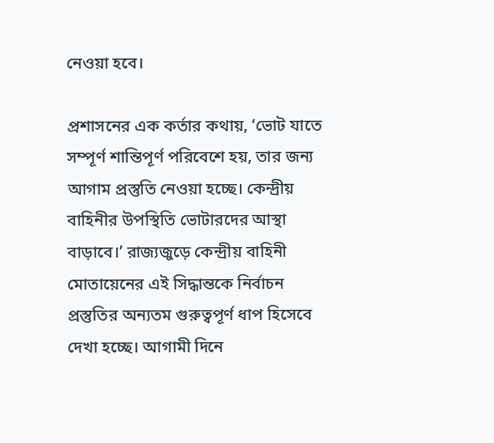নেওয়া হবে।

প্রশাসনের এক কর্তার কথায়, ‘ভোট যাতে সম্পূর্ণ শান্তিপূর্ণ পরিবেশে হয়, তার জন্য আগাম প্রস্তুতি নেওয়া হচ্ছে। কেন্দ্রীয় বাহিনীর উপস্থিতি ভোটারদের আস্থা বাড়াবে।’ রাজ্যজুড়ে কেন্দ্রীয় বাহিনী মোতায়েনের এই সিদ্ধান্তকে নির্বাচন প্রস্তুতির অন্যতম গুরুত্বপূর্ণ ধাপ হিসেবে দেখা হচ্ছে। আগামী দিনে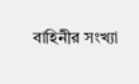বাহিনীর সংখ্যা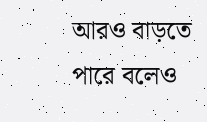আরও বাড়তে পারে বলেও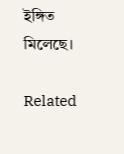ইঙ্গিত মিলেছে।

Related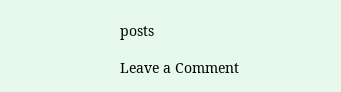posts

Leave a Comment